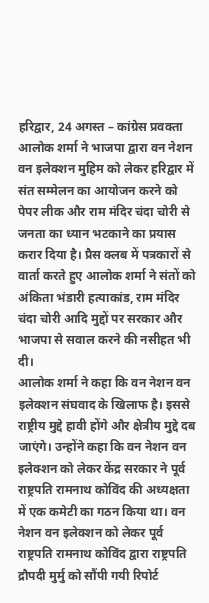हरिद्वार, 24 अगस्त – कांग्रेस प्रवक्ता आलोक शर्मा ने भाजपा द्वारा वन नेशन वन इलेक्शन मुहिम को लेकर हरिद्वार में संत सम्मेलन का आयोजन करने को पेपर लीक और राम मंदिर चंदा चोरी से जनता का ध्यान भटकाने का प्रयास करार दिया है। प्रैस क्लब में पत्रकारों से वार्ता करते हुए आलोक शर्मा ने संतों को अंकिता भंडारी हत्याकांड, राम मंदिर चंदा चोरी आदि मुद्दों पर सरकार और भाजपा से सवाल करने की नसीहत भी दी।
आलोक शर्मा ने कहा कि वन नेशन वन इलेक्शन संघवाद के खिलाफ है। इससे राष्ट्रीय मुद्दे हावी होंगे और क्षेत्रीय मुद्दे दब जाएंगे। उन्होंने कहा कि वन नेशन वन इलेक्शन को लेकर केंद्र सरकार ने पूर्व राष्ट्रपति रामनाथ कोविंद की अध्यक्षता में एक कमेटी का गठन किया था। वन नेशन वन इलेक्शन को लेकर पूर्व राष्ट्रपति रामनाथ कोविंद द्वारा राष्ट्रपति द्रौपदी मुर्मु को सौंपी गयी रिपोर्ट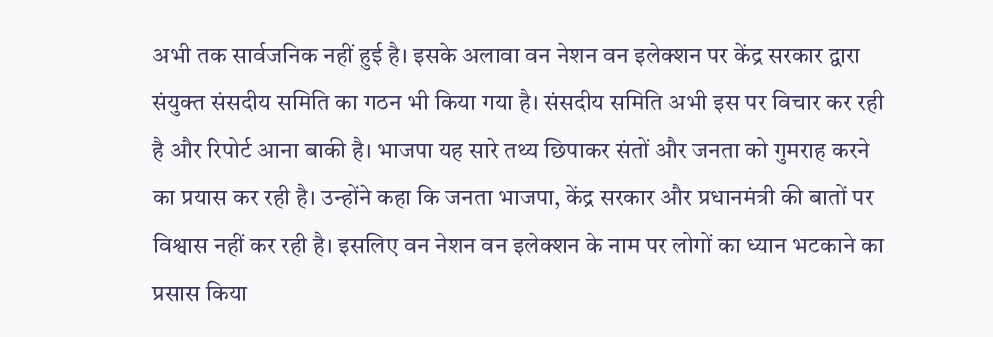अभी तक सार्वजनिक नहीं हुई है। इसके अलावा वन नेशन वन इलेक्शन पर केंद्र सरकार द्वारा संयुक्त संसदीय समिति का गठन भी किया गया है। संसदीय समिति अभी इस पर विचार कर रही है और रिपोर्ट आना बाकी है। भाजपा यह सारे तथ्य छिपाकर संतों और जनता को गुमराह करने का प्रयास कर रही है। उन्होंने कहा कि जनता भाजपा, केंद्र सरकार और प्रधानमंत्री की बातों पर विश्वास नहीं कर रही है। इसलिए वन नेशन वन इलेक्शन के नाम पर लोगों का ध्यान भटकाने का प्रसास किया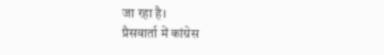जा रहा है।
प्रैसवार्ता में कांग्रेस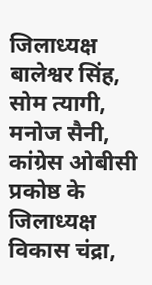जिलाध्यक्ष बालेश्वर सिंह, सोम त्यागी, मनोज सैनी, कांग्रेस ओबीसी प्रकोष्ठ के जिलाध्यक्ष विकास चंद्रा,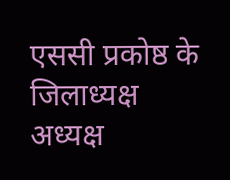एससी प्रकोष्ठ के जिलाध्यक्ष अध्यक्ष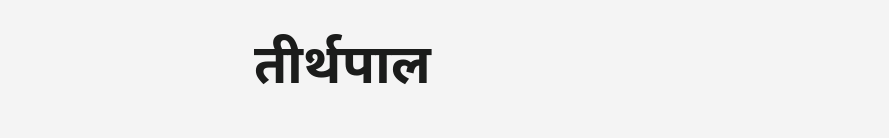तीर्थपाल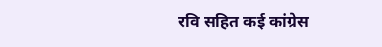रवि सहित कई कांग्रेस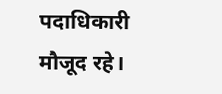पदाधिकारी मौजूद रहे।